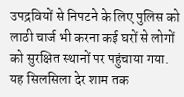उपद्रवियों से निपटने के लिए पुलिस को लाठी चार्ज भी करना कई घरों से लोगों को सुरक्षित स्थानों पर पहुंचाया गया. यह सिलसिला देर शाम तक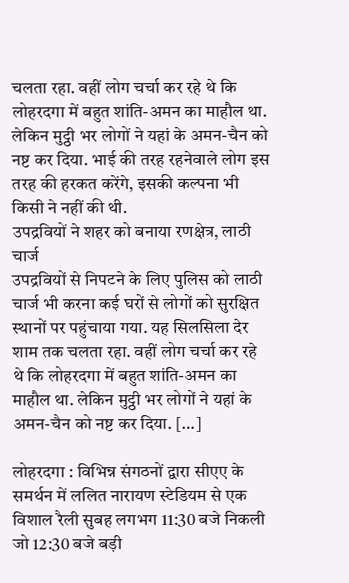चलता रहा. वहीं लोग चर्चा कर रहे थे कि लोहरदगा में बहुत शांति-अमन का माहौल था. लेकिन मुट्ठी भर लोगों ने यहां के अमन-चैन को नष्ट कर दिया. भाई की तरह रहनेवाले लोग इस तरह की हरकत करेंगे, इसकी कल्पना भी किसी ने नहीं की थी.
उपद्रवियों ने शहर को बनाया रणक्षेत्र, लाठी चार्ज
उपद्रवियों से निपटने के लिए पुलिस को लाठी चार्ज भी करना कई घरों से लोगों को सुरक्षित स्थानों पर पहुंचाया गया. यह सिलसिला देर शाम तक चलता रहा. वहीं लोग चर्चा कर रहे थे कि लोहरदगा में बहुत शांति-अमन का माहौल था. लेकिन मुट्ठी भर लोगों ने यहां के अमन-चैन को नष्ट कर दिया. […]

लोहरदगा : विभिन्न संगठनों द्वारा सीएए के समर्थन में ललित नारायण स्टेडियम से एक विशाल रैली सुबह लगभग 11:30 बजे निकली जो 12:30 बजे बड़ी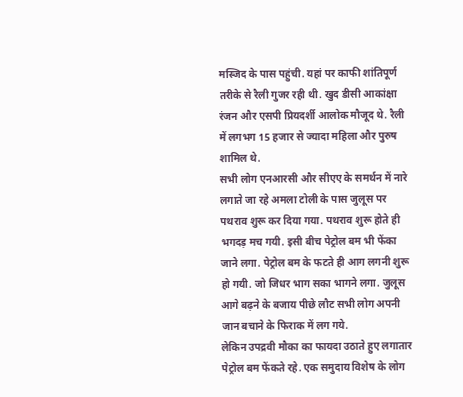मस्जिद के पास पहुंची. यहां पर काफी शांतिपूर्ण तरीके से रैली गुजर रही थी. खुद डीसी आकांक्षा रंजन और एसपी प्रियदर्शी आलोक मौजूद थे. रैली में लगभग 15 हजार से ज्यादा महिला और पुरुष शामिल थे.
सभी लोग एनआरसी और सीएए के समर्थन में नारे लगाते जा रहे अमला टोली के पास जुलूस पर पथराव शुरू कर दिया गया. पथराव शुरू होते ही भगदड़ मच गयी. इसी बीच पेट्रोल बम भी फेंका जाने लगा. पेट्रोल बम के फटते ही आग लगनी शुरू हो गयी. जो जिधर भाग सका भागने लगा. जुलूस आगे बढ़ने के बजाय पीछे लौट सभी लोग अपनी जान बचाने के फिराक में लग गये.
लेकिन उपद्रवी मौका का फायदा उठाते हुए लगातार पेट्रोल बम फेंकते रहे. एक समुदाय विशेष के लोग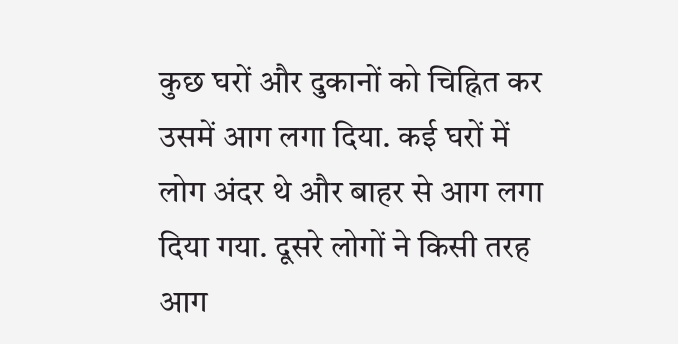कुछ घरों और दुकानों को चिह्नित कर उसमें आग लगा दिया. कई घरों में लोग अंदर थे और बाहर से आग लगा दिया गया. दूसरे लोगों ने किसी तरह आग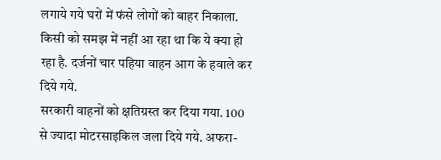लगाये गये घरों में फंसे लोगों को बाहर निकाला. किसी को समझ में नहीं आ रहा था कि ये क्या हो रहा है. दर्जनों चार पहिया वाहन आग के हवाले कर दिये गये.
सरकारी वाहनों को क्षतिग्रस्त कर दिया गया. 100 से ज्यादा मोटरसाइकिल जला दिये गये. अफरा-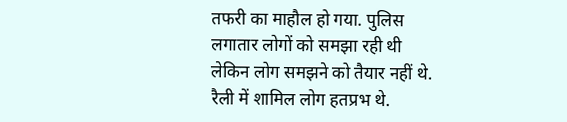तफरी का माहौल हो गया. पुलिस लगातार लोगों को समझा रही थी लेकिन लोग समझने को तैयार नहीं थे. रैली में शामिल लोग हतप्रभ थे.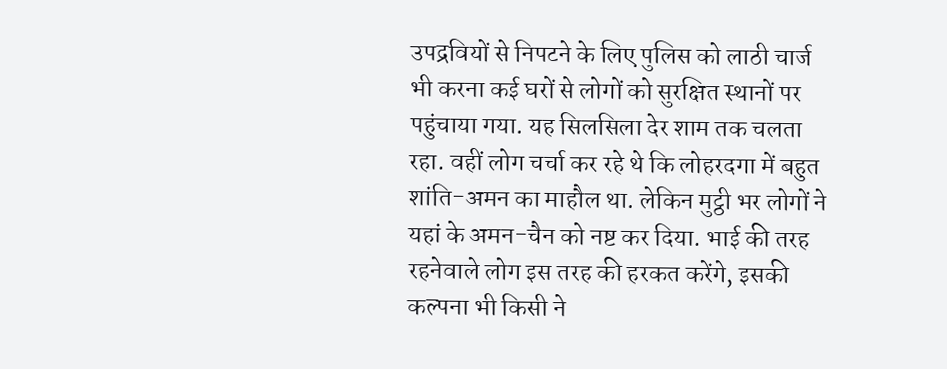उपद्रवियों से निपटने के लिए पुलिस को लाठी चार्ज भी करना कई घरों से लोगों को सुरक्षित स्थानों पर पहुंचाया गया. यह सिलसिला देर शाम तक चलता रहा. वहीं लोग चर्चा कर रहे थे कि लोहरदगा में बहुत शांति-अमन का माहौल था. लेकिन मुट्ठी भर लोगों ने यहां के अमन-चैन को नष्ट कर दिया. भाई की तरह रहनेवाले लोग इस तरह की हरकत करेंगे, इसकी कल्पना भी किसी ने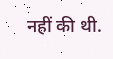नहीं की थी.